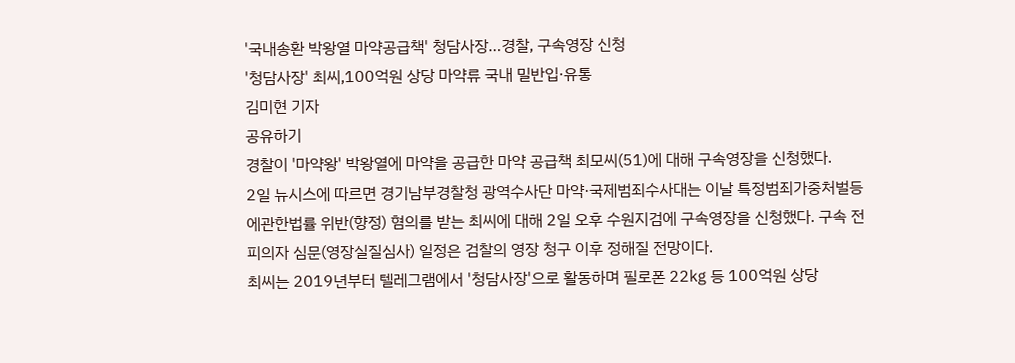'국내송환 박왕열 마약공급책' 청담사장…경찰, 구속영장 신청
'청담사장' 최씨,100억원 상당 마약류 국내 밀반입·유통
김미현 기자
공유하기
경찰이 '마약왕' 박왕열에 마약을 공급한 마약 공급책 최모씨(51)에 대해 구속영장을 신청했다.
2일 뉴시스에 따르면 경기남부경찰청 광역수사단 마약·국제범죄수사대는 이날 특정범죄가중처벌등에관한법률 위반(향정) 혐의를 받는 최씨에 대해 2일 오후 수원지검에 구속영장을 신청했다. 구속 전 피의자 심문(영장실질심사) 일정은 검찰의 영장 청구 이후 정해질 전망이다.
최씨는 2019년부터 텔레그램에서 '청담사장'으로 활동하며 필로폰 22㎏ 등 100억원 상당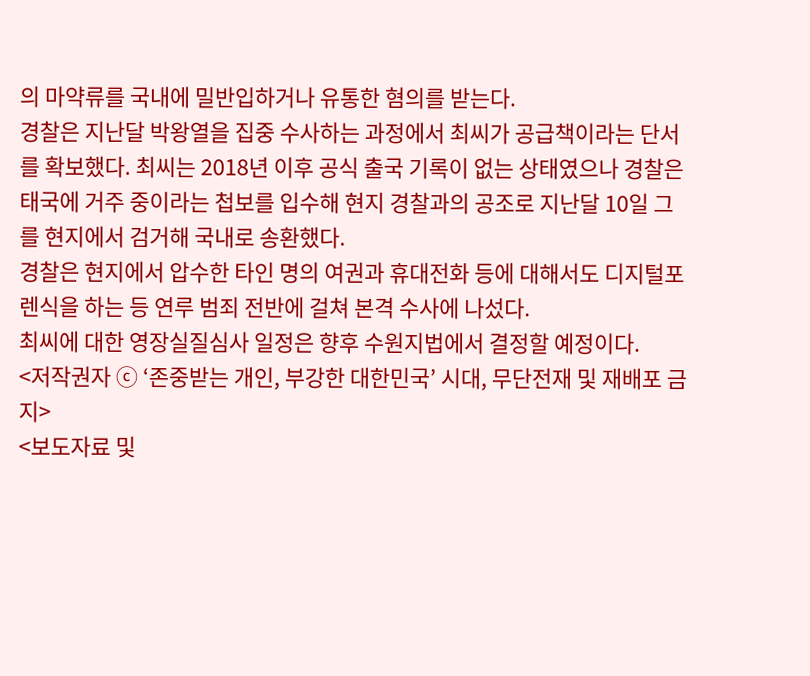의 마약류를 국내에 밀반입하거나 유통한 혐의를 받는다.
경찰은 지난달 박왕열을 집중 수사하는 과정에서 최씨가 공급책이라는 단서를 확보했다. 최씨는 2018년 이후 공식 출국 기록이 없는 상태였으나 경찰은 태국에 거주 중이라는 첩보를 입수해 현지 경찰과의 공조로 지난달 10일 그를 현지에서 검거해 국내로 송환했다.
경찰은 현지에서 압수한 타인 명의 여권과 휴대전화 등에 대해서도 디지털포렌식을 하는 등 연루 범죄 전반에 걸쳐 본격 수사에 나섰다.
최씨에 대한 영장실질심사 일정은 향후 수원지법에서 결정할 예정이다.
<저작권자 ⓒ ‘존중받는 개인, 부강한 대한민국’ 시대, 무단전재 및 재배포 금지>
<보도자료 및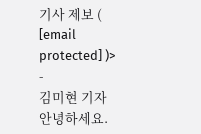기사 제보 ( [email protected] )>
-
김미현 기자
안녕하세요.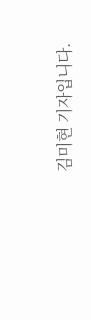김미현 기자입니다.